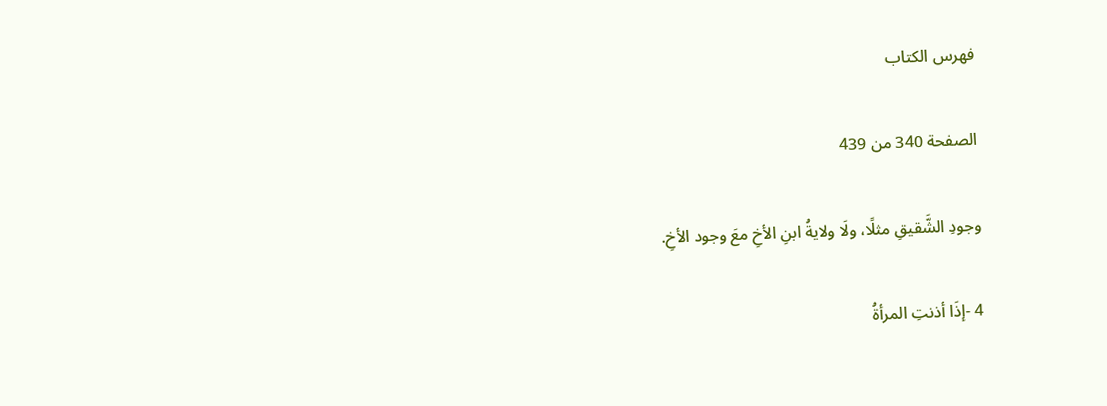فهرس الكتاب

الصفحة 340 من 439

وجودِ الشَّقيقِ مثلًا، ولَا ولايةُ ابنِ الأخِ معَ وجود الأخِ.

4 -إذَا أذنتِ المرأةُ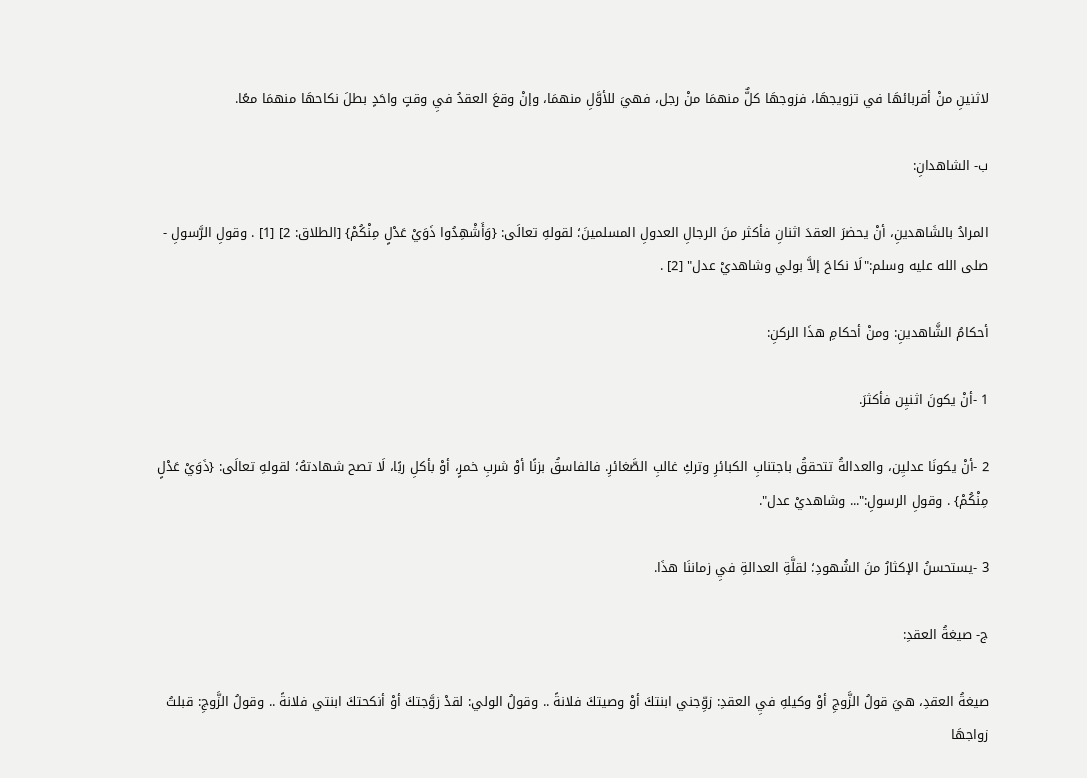لاثنينِ منْ أقربائهَا في تزويجهَا، فزوجهَا كلٌّ منهمَا منْ رجل، فهيَ للأوَّلِ منهمَا، وإنْ وقعَ العقدُ فيِ وقتٍ واحَدٍ بطلَ نكاحهَا منهمَا معًا.

ب- الشاهدانِ:

المرادُ بالشَاهدينِ، أنْ يحضرَ العقدَ اثنانِ فأكثر منَ الرجالِ العدولِ المسلمينَ؛ لقولهِ تعالَى: {وَأَشْهِدُوا ذَوَيْ عَدْلٍ مِنْكُمْ} [الطلاق: 2] [1] . وقولِ الرَّسولِ - صلى الله عليه وسلم:"لَا نكاحَ إلاَّ بولي وشاهديْ عدل" [2] .

أحكامُ الشَّاهدينِ: ومنْ أحكامِ هذَا الركنِ:

1 -أنْ يكونَ اثنيِن فأكثرَ.

2 -أنْ يكونَا عدليِن، والعدالةُ تتحققُ باجتنابِ الكبائرِ وتركِ غالبِ الصَّغائرِ. فالفاسقُ بزنًا أوْ شربِ خمرٍ، أوْ بأكلِ ربًا، لَا تصح شهادتهُ؛ لقولهِ تعالَى: {ذَوَيْ عَدْلٍ مِنْكُمْ} . وقولِ الرسولِ:"... وشاهديْ عدل".

3 -يستحسنُ الإكثارُ منَ الشُهودِ؛ لقلَّةِ العدالةِ فيِ زماننَا هذَا.

ج- صيغةُ العقدِ:

صيغةُ العقدِ، هيَ قولُ الزَّوجِ أوْ وكيلهِ فيِ العقدِ: زوِّجني ابنتكَ أوْ وصيتكَ فلانةً .. وقولُ الولي: لقدْ زوَّجتكَ أوْ أنكحتكَ ابنتي فلانةً .. وقولُ الزَّوجِ: قبلتُ زواجهَا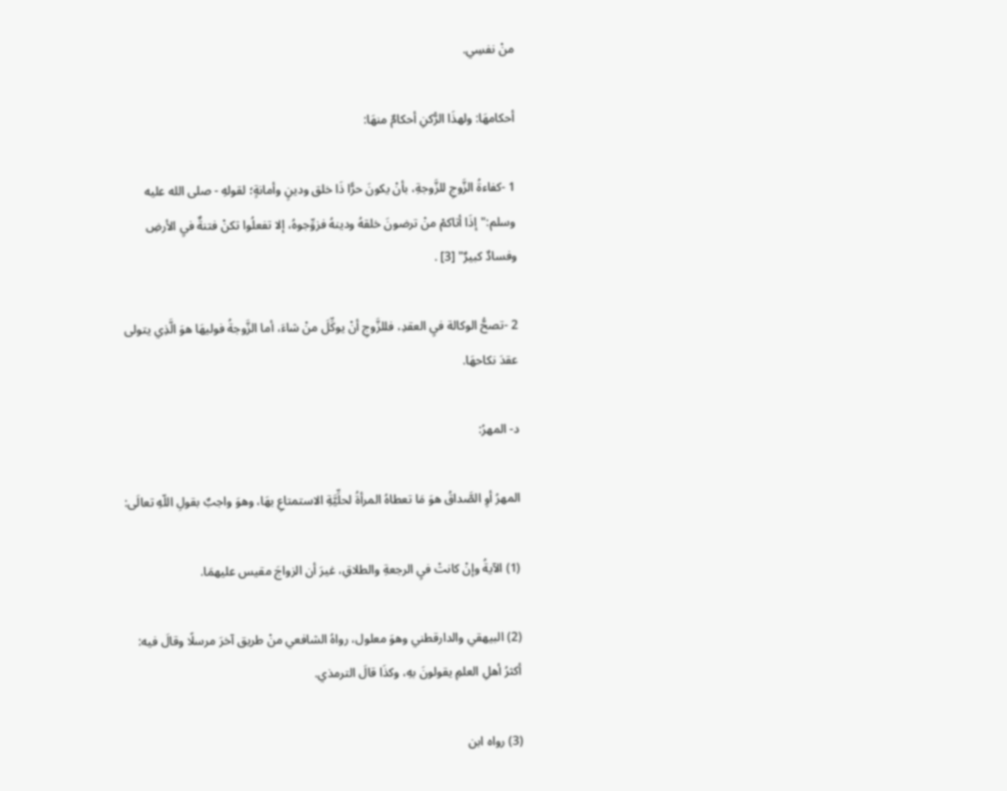منْ نفسِي.

أحكامهَا: ولهذَا الرُّكنِ أحكامٌ منهَا:

1 -كفاءةُ الزَّوجِ للزَّوجةِ، بأنْ يكونَ حرًّا ذَا خلق ودينٍ وأمانةٍ؛ لقولهِ - صلى الله عليه وسلم:"إذَا أتاكمْ منْ ترضونَ خلقهُ ودينهُ فزوِّجوهُ، إلا تفعلُوا تكنْ فتنةٌ فيِ الأرضِ وفسادٌ كبيرٌ" [3] .

2 -تصحُّ الوكالة فيِ العقدِ، فللزَّوجِ أنْ يوكِّلَ منْ شاءَ، أما الزَّوجةُ فوليهَا هوَ الَّذِي يتولى عقدَ نكاحهَا.

د- المهرُ:

المهرُ أوِ الصَّداقُ هوَ مَا تعطاهُ المرأةُ لحلِّيَّةِ الاستمتاعِ بهَا، وهوَ واجبٌ بقولِ اللّهِ تعالَى:

(1) الآيةُ وإنْ كانتْ فيِ الرجعةِ والطلاقِ، غيرَ أن الزواجَ مقيس عليهمَا.

(2) البيهقي والدارقطني وهوَ معلول، رواهُ الشافعي منْ طريق آخرَ مرسلًا وقالَ فيه: أكثرُ أهلِ العلمِ يقولونَ بهِ، وكذَا قالَ الترمذي.

(3) رواه ابن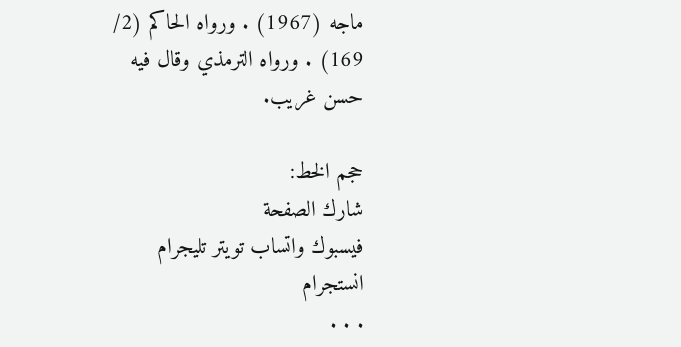ماجه (1967) . ورواه الحاكم (2/ 169) . ورواه الترمذي وقال فيه حسن غريب.

حجم الخط:
شارك الصفحة
فيسبوك واتساب تويتر تليجرام انستجرام
. . .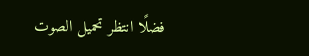فضلًا انتظر تحميل الصوت